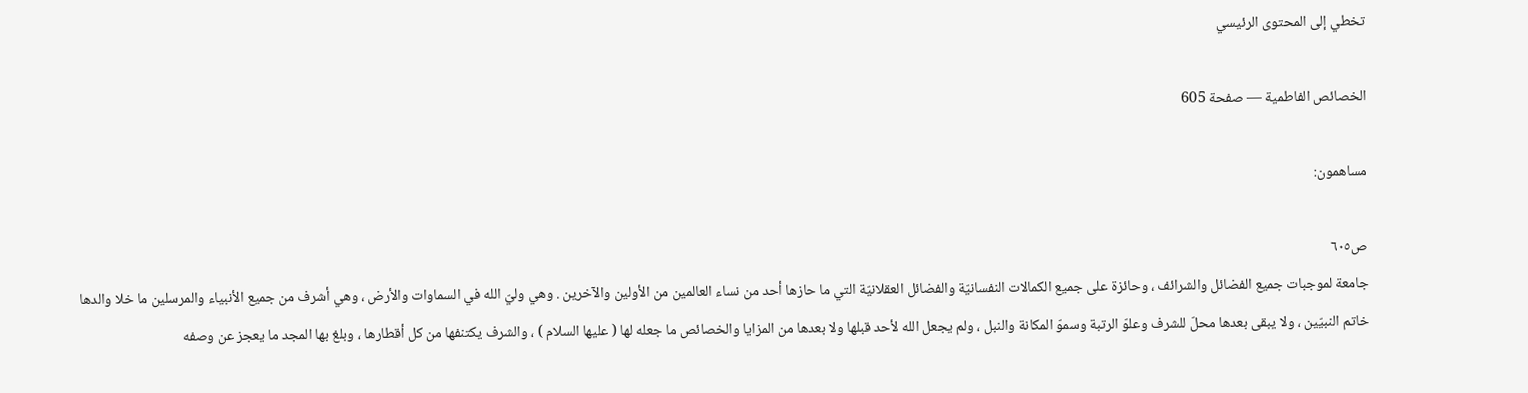تخطي إلى المحتوى الرئيسي

الخصائص الفاطمية — صفحة 605

مساهمون:

ص٦٠٥
جامعة لموجبات جميع الفضائل والشرائف ، وحائزة على جميع الكمالات النفسانيّة والفضائل العقلانيّة التي ما حازها أحد من نساء العالمين من الأولين والآخرين . وهي وليّ الله في السماوات والأرض ، وهي أشرف من جميع الأنبياء والمرسلين ما خلا والدها خاتم النبيّين ، ولا يبقى بعدها محلّ للشرف وعلوّ الرتبة وسموّ المكانة والنبل ، ولم يجعل الله لأحد قبلها ولا بعدها من المزايا والخصائص ما جعله لها ( عليها السلام ) ، والشرف يكتنفها من كل أقطارها ، وبلغ بها المجد ما يعجز عن وصفه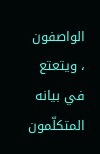الواصفون ، ويتعتع في بيانه المتكلّمون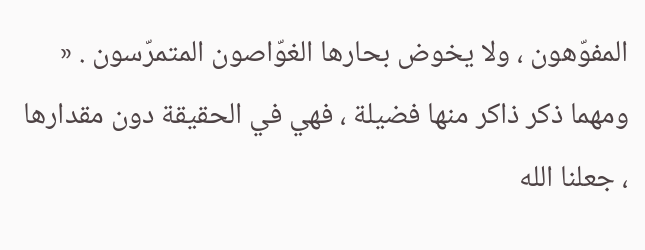المفوّهون ، ولا يخوض بحارها الغوّاصون المتمرّسون . « ومهما ذكر ذاكر منها فضيلة ، فهي في الحقيقة دون مقدارها ، جعلنا الله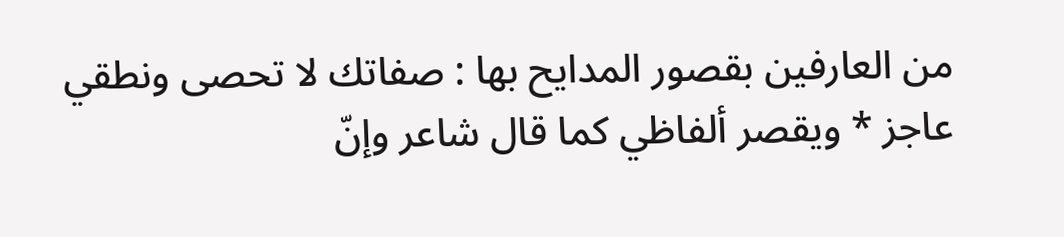من العارفين بقصور المدايح بها : صفاتك لا تحصى ونطقي عاجز * ويقصر ألفاظي كما قال شاعر وإنّ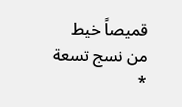قميصاً خيط من نسج تسعة *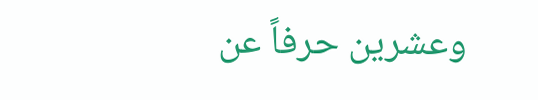وعشرين حرفاً عن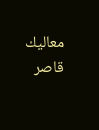معاليك قاصر